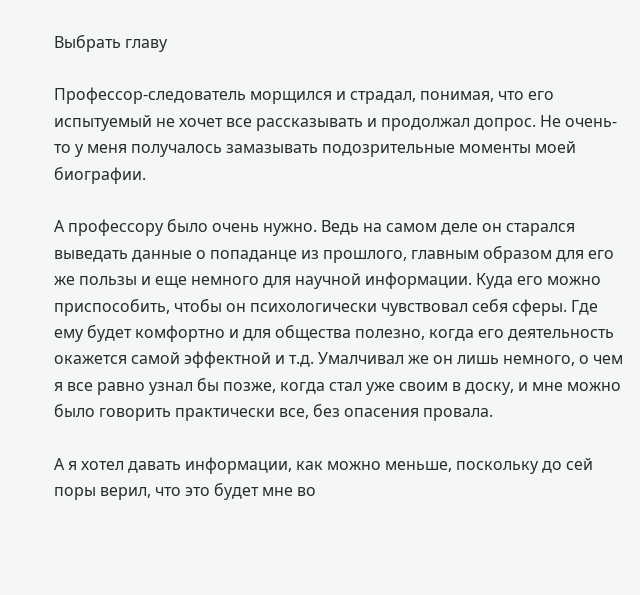Выбрать главу

Профессор-следователь морщился и страдал, понимая, что его испытуемый не хочет все рассказывать и продолжал допрос. Не очень-то у меня получалось замазывать подозрительные моменты моей биографии.

А профессору было очень нужно. Ведь на самом деле он старался выведать данные о попаданце из прошлого, главным образом для его же пользы и еще немного для научной информации. Куда его можно приспособить, чтобы он психологически чувствовал себя сферы. Где ему будет комфортно и для общества полезно, когда его деятельность окажется самой эффектной и т.д. Умалчивал же он лишь немного, о чем я все равно узнал бы позже, когда стал уже своим в доску, и мне можно было говорить практически все, без опасения провала.

А я хотел давать информации, как можно меньше, поскольку до сей поры верил, что это будет мне во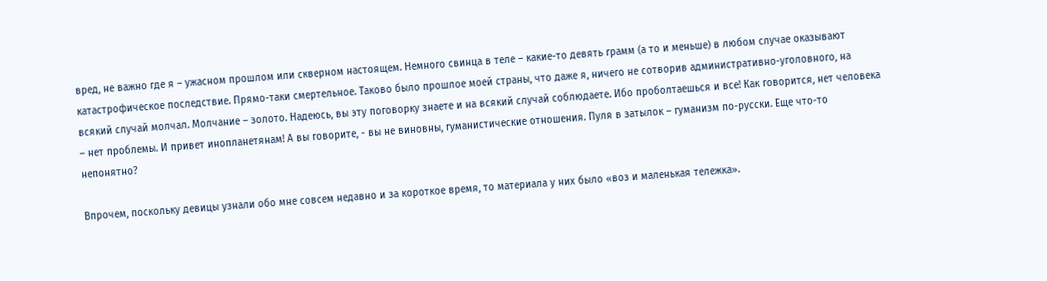вред, не важно где я – ужасном прошлом или скверном настоящем. Немного свинца в теле – какие-то девять грамм (а то и меньше) в любом случае оказывают катастрофическое последствие. Прямо-таки смертельное. Таково было прошлое моей страны, что даже я, ничего не сотворив административно-уголовного, на всякий случай молчал. Молчание – золото. Надеюсь, вы эту поговорку знаете и на всякий случай соблюдаете. Ибо проболтаешься и все! Как говорится, нет человека – нет проблемы. И привет инопланетянам! А вы говорите, - вы не виновны, гуманистические отношения. Пуля в затылок – гуманизм по-русски. Еще что-то непонятно?

Впрочем, поскольку девицы узнали обо мне совсем недавно и за короткое время, то материала у них было «воз и маленькая тележка».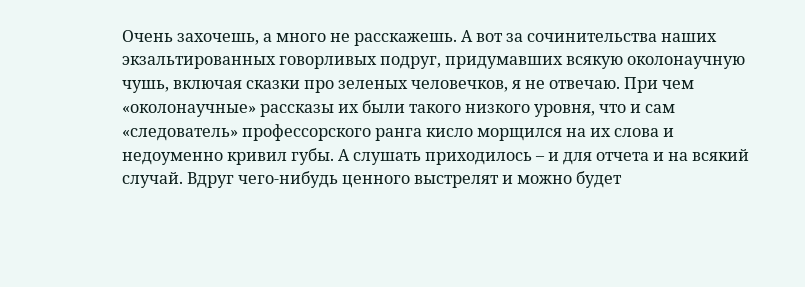Очень захочешь, а много не расскажешь. А вот за сочинительства наших экзальтированных говорливых подруг, придумавших всякую околонаучную чушь, включая сказки про зеленых человечков, я не отвечаю. При чем «околонаучные» рассказы их были такого низкого уровня, что и сам «следователь» профессорского ранга кисло морщился на их слова и недоуменно кривил губы. А слушать приходилось – и для отчета и на всякий случай. Вдруг чего-нибудь ценного выстрелят и можно будет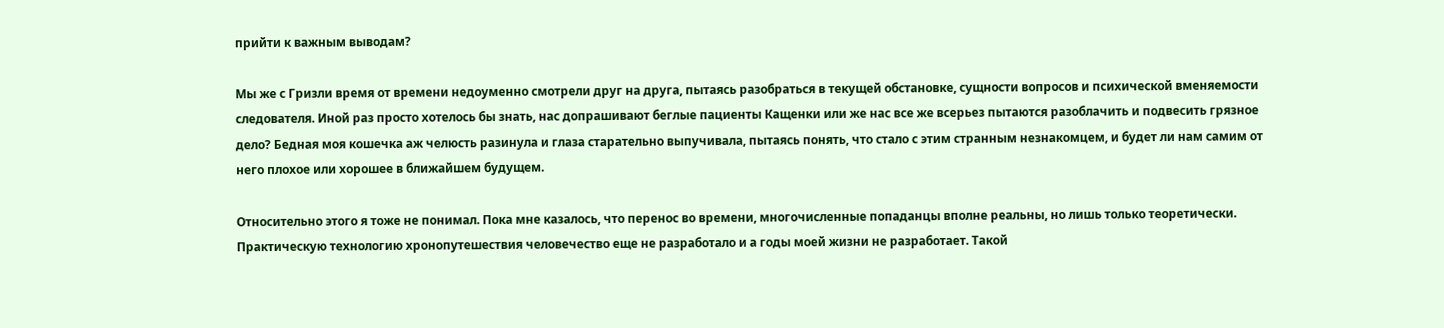прийти к важным выводам?

Мы же с Гризли время от времени недоуменно смотрели друг на друга, пытаясь разобраться в текущей обстановке, сущности вопросов и психической вменяемости следователя. Иной раз просто хотелось бы знать, нас допрашивают беглые пациенты Кащенки или же нас все же всерьез пытаются разоблачить и подвесить грязное дело? Бедная моя кошечка аж челюсть разинула и глаза старательно выпучивала, пытаясь понять, что стало с этим странным незнакомцем, и будет ли нам самим от него плохое или хорошее в ближайшем будущем.

Относительно этого я тоже не понимал. Пока мне казалось, что перенос во времени, многочисленные попаданцы вполне реальны, но лишь только теоретически. Практическую технологию хронопутешествия человечество еще не разработало и а годы моей жизни не разработает. Такой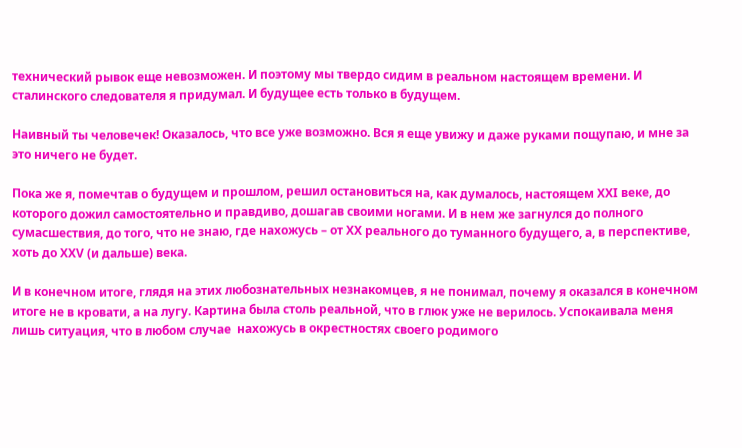технический рывок еще невозможен. И поэтому мы твердо сидим в реальном настоящем времени. И сталинского следователя я придумал. И будущее есть только в будущем.

Наивный ты человечек! Оказалось, что все уже возможно. Вся я еще увижу и даже руками пощупаю, и мне за это ничего не будет.

Пока же я, помечтав о будущем и прошлом, решил остановиться на, как думалось, настоящем ХХI веке, до которого дожил самостоятельно и правдиво, дошагав своими ногами. И в нем же загнулся до полного сумасшествия, до того, что не знаю, где нахожусь – от ХХ реального до туманного будущего, а, в перспективе, хоть до ХХV (и дальше) века.

И в конечном итоге, глядя на этих любознательных незнакомцев, я не понимал, почему я оказался в конечном итоге не в кровати, а на лугу. Картина была столь реальной, что в глюк уже не верилось. Успокаивала меня лишь ситуация, что в любом случае  нахожусь в окрестностях своего родимого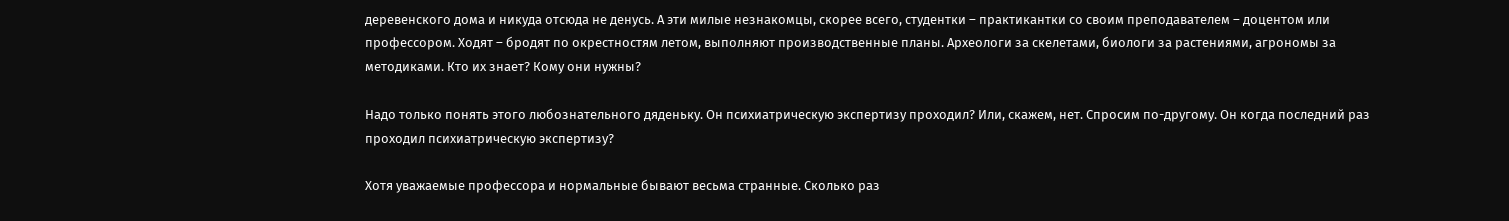деревенского дома и никуда отсюда не денусь. А эти милые незнакомцы, скорее всего, студентки – практикантки со своим преподавателем – доцентом или профессором. Ходят – бродят по окрестностям летом, выполняют производственные планы. Археологи за скелетами, биологи за растениями, агрономы за методиками. Кто их знает? Кому они нужны?

Надо только понять этого любознательного дяденьку. Он психиатрическую экспертизу проходил? Или, скажем, нет. Спросим по-другому. Он когда последний раз проходил психиатрическую экспертизу?

Хотя уважаемые профессора и нормальные бывают весьма странные. Сколько раз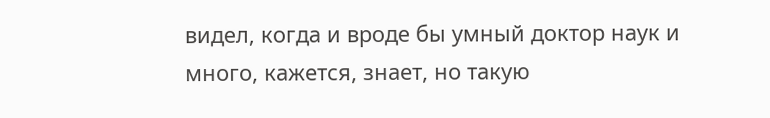видел, когда и вроде бы умный доктор наук и много, кажется, знает, но такую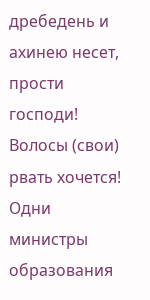дребедень и ахинею несет, прости господи! Волосы (свои) рвать хочется! Одни министры образования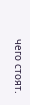чего стоят.